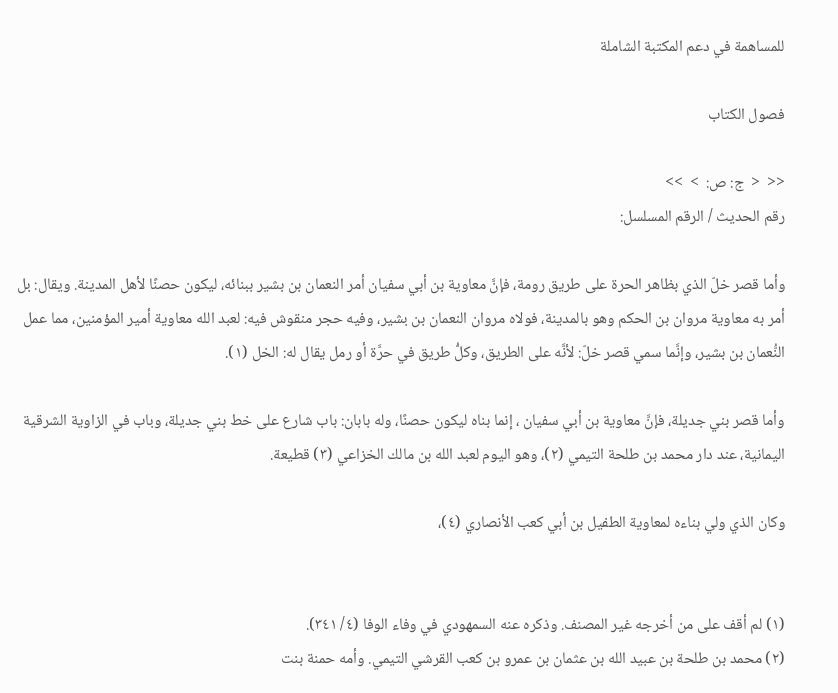للمساهمة في دعم المكتبة الشاملة

فصول الكتاب

<<  <  ج: ص:  >  >>
رقم الحديث / الرقم المسلسل:

وأما قصر خلّ الذي بظاهر الحرة على طريق رومة، فإنَّ معاوية بن أبي سفيان أمر النعمان بن بشير ببنائه، ليكون حصنًا لأهل المدينة. ويقال: بل أمر به معاوية مروان بن الحكم وهو بالمدينة، فولاه مروان النعمان بن بشير، وفيه حجر منقوش فيه: لعبد الله معاوية أمير المؤمنين، مما عمل النُّعمان بن بشير، وإنَّما سمي قصر خلّ: لأنَّه على الطريق، وكلُّ طريق في حرَّة أو رمل يقال له: الخل (١).

وأما قصر بني جديلة، فإنَّ معاوية بن أبي سفيان ، إنما بناه ليكون حصنًا، وله بابان: باب شارع على خط بني جديلة، وباب في الزاوية الشرقية اليمانية، عند دار محمد بن طلحة التيمي (٢)، وهو اليوم لعبد الله بن مالك الخزاعي (٣) قطيعة.

وكان الذي ولي بناءه لمعاوية الطفيل بن أبي كعب الأنصاري (٤)،


(١) لم أقف على من أخرجه غير المصنف. وذكره عنه السمهودي في وفاء الوفا (٤/ ٣٤١).
(٢) محمد بن طلحة بن عبيد الله بن عثمان بن عمرو بن كعب القرشي التيمي. وأمه حمنة بنت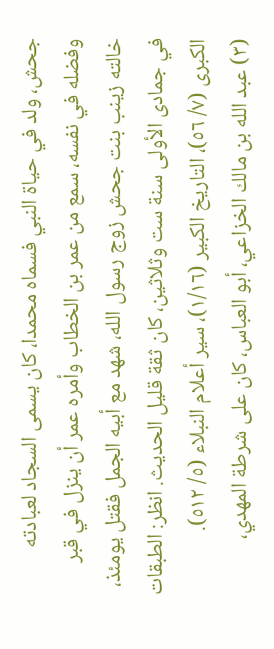جحش، ولد في حياة النبي فسماه محمدا، كان يسمى السجاد لعبادته وفضله في نفسه، سمع من عمر بن الخطاب وأمره عمر أن ينزل في قبر خالته زينب بنت جحش زوج رسول الله، شهد مع أبيه الجمل فقتل يومئذ، في جمادى الأولى سنة ست وثلاثين، كان ثقة قليل الحديث. انظر: الطبقات الكبرى (٧/ ٥٦)، التاريخ الكبير (١/١٦)، سير أعلام النبلاء (٥/ ٥١٢).
(٣) عبد الله بن مالك الخزاعي، أبو العباس، كان على شرطة المهدي،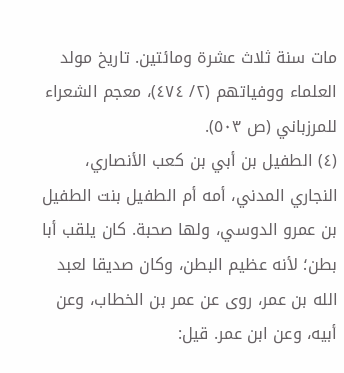مات سنة ثلاث عشرة ومائتين. تاريخ مولد العلماء ووفياتهم (٢/ ٤٧٤)، معجم الشعراء للمرزباني (ص ٥٠٣).
(٤) الطفيل بن أبي بن كعب الأنصاري، النجاري المدني، أمه أم الطفيل بنت الطفيل بن عمرو الدوسي، ولها صحبة. كان يلقب أبا بطن؛ لأنه عظيم البطن، وكان صديقا لعبد الله بن عمر، روى عن عمر بن الخطاب، وعن أبيه، وعن ابن عمر. قيل: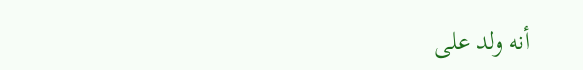أنه ولد على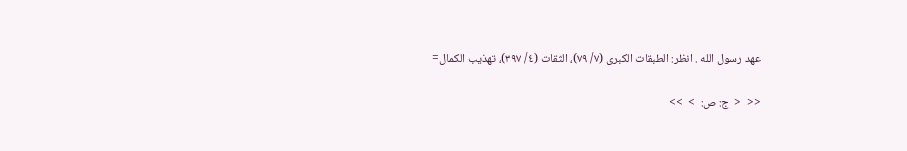عهد رسول الله . انظر: الطبقات الكبرى (٧/ ٧٩)، الثقات (٤/ ٣٩٧)، تهذيب الكمال=

<<  <  ج: ص:  >  >>